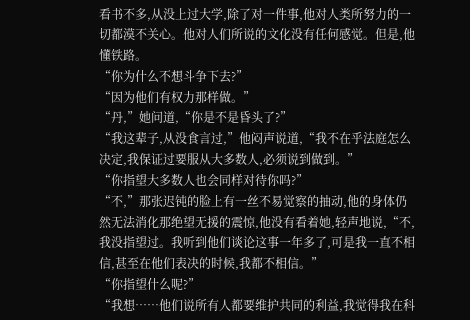看书不多,从没上过大学,除了对一件事,他对人类所努力的一切都漠不关心。他对人们所说的文化没有任何感觉。但是,他懂铁路。
“你为什么不想斗争下去?”
“因为他们有权力那样做。”
“丹,”她问道,“你是不是昏头了?”
“我这辈子,从没食言过,”他闷声说道,“我不在乎法庭怎么决定,我保证过要服从大多数人,必须说到做到。”
“你指望大多数人也会同样对待你吗?”
“不,”那张迟钝的脸上有一丝不易觉察的抽动,他的身体仍然无法消化那绝望无援的震惊,他没有看着她,轻声地说,“不,我没指望过。我听到他们谈论这事一年多了,可是我一直不相信,甚至在他们表决的时候,我都不相信。”
“你指望什么呢?”
“我想……他们说所有人都要维护共同的利益,我觉得我在科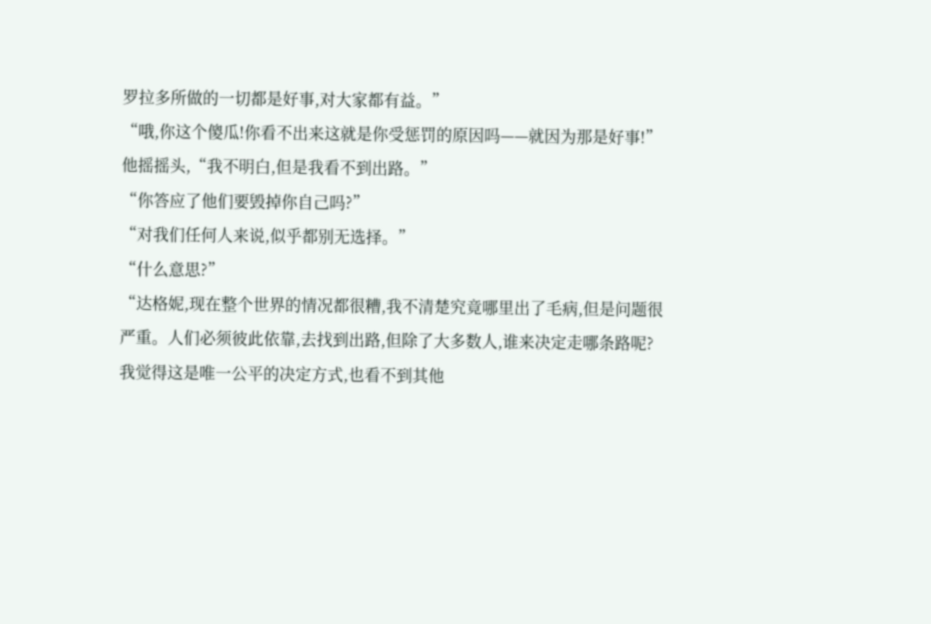罗拉多所做的一切都是好事,对大家都有益。”
“哦,你这个傻瓜!你看不出来这就是你受惩罚的原因吗——就因为那是好事!”
他摇摇头,“我不明白,但是我看不到出路。”
“你答应了他们要毁掉你自己吗?”
“对我们任何人来说,似乎都别无选择。”
“什么意思?”
“达格妮,现在整个世界的情况都很糟,我不清楚究竟哪里出了毛病,但是问题很严重。人们必须彼此依靠,去找到出路,但除了大多数人,谁来决定走哪条路呢?我觉得这是唯一公平的决定方式,也看不到其他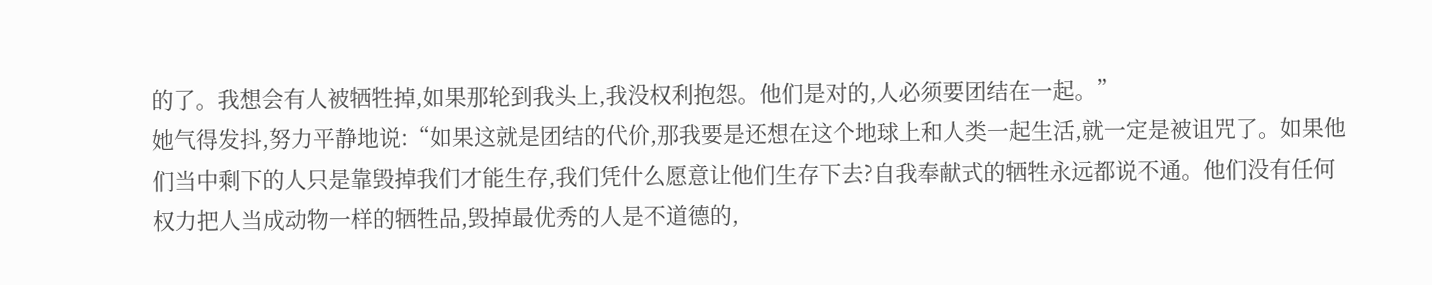的了。我想会有人被牺牲掉,如果那轮到我头上,我没权利抱怨。他们是对的,人必须要团结在一起。”
她气得发抖,努力平静地说:“如果这就是团结的代价,那我要是还想在这个地球上和人类一起生活,就一定是被诅咒了。如果他们当中剩下的人只是靠毁掉我们才能生存,我们凭什么愿意让他们生存下去?自我奉献式的牺牲永远都说不通。他们没有任何权力把人当成动物一样的牺牲品,毁掉最优秀的人是不道德的,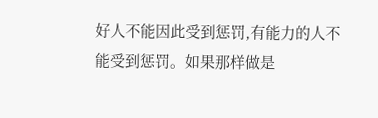好人不能因此受到惩罚,有能力的人不能受到惩罚。如果那样做是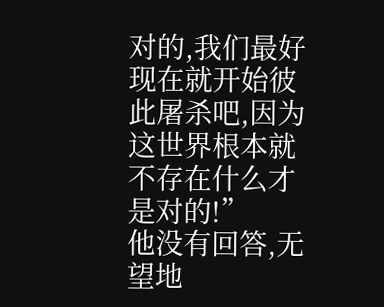对的,我们最好现在就开始彼此屠杀吧,因为这世界根本就不存在什么才是对的!”
他没有回答,无望地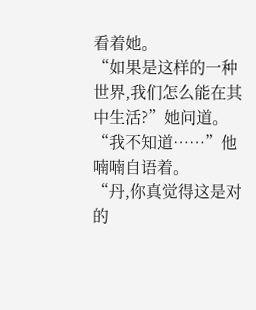看着她。
“如果是这样的一种世界,我们怎么能在其中生活?”她问道。
“我不知道……”他喃喃自语着。
“丹,你真觉得这是对的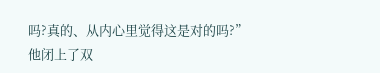吗?真的、从内心里觉得这是对的吗?”
他闭上了双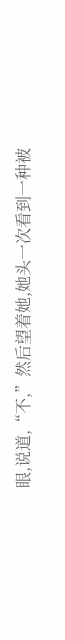眼,说道,“不,”然后望着她,她头一次看到一种被